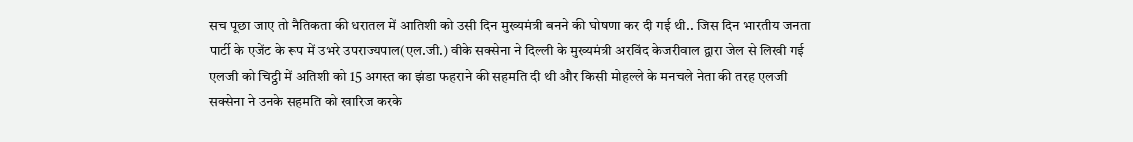सच पूछा जाए तो नैतिकता की धरातल में आतिशी को उसी दिन मुख्यमंत्री बनने की घोषणा कर दी गई थी.. जिस दिन भारतीय जनता पार्टी के एजेंट के रूप में उभरे उपराज्यपाल(एल.जी.) वीके सक्सेना ने दिल्ली के मुख्यमंत्री अरविंद केजरीवाल द्वारा जेल से लिखी गई एलजी को चिट्ठी में अतिशी को 15 अगस्त का झंडा फहराने की सहमति दी थी और किसी मोहल्ले के मनचले नेता की तरह एलजी सक्सेना ने उनके सहमति को खारिज करके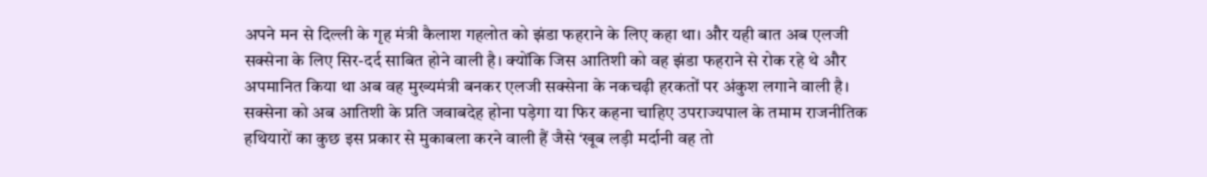अपने मन से दिल्ली के गृह मंत्री कैलाश गहलोत को झंडा फहराने के लिए कहा था। और यही बात अब एलजी सक्सेना के लिए सिर-दर्द साबित होने वाली है। क्योंकि जिस आतिशी को वह झंडा फहराने से रोक रहे थे और अपमानित किया था अब वह मुख्यमंत्री बनकर एलजी सक्सेना के नकचढ़ी हरकतों पर अंकुश लगाने वाली है। सक्सेना को अब आतिशी के प्रति जवाबदेह होना पड़ेगा या फिर कहना चाहिए उपराज्यपाल के तमाम राजनीतिक हथियारों का कुछ इस प्रकार से मुकाबला करने वाली हैं जैसे ‘खूब लड़ी मर्दानी वह तो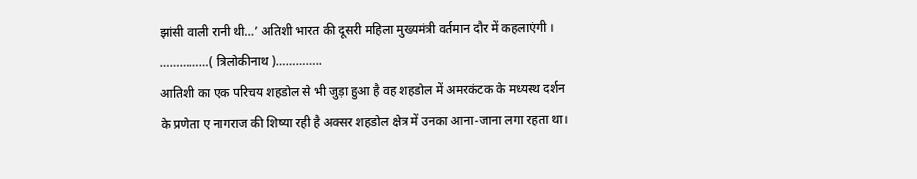झांसी वाली रानी थी…’ अतिशी भारत की दूसरी महिला मुख्यमंत्री वर्तमान दौर में कहलाएंगी ।
……………( त्रिलोकीनाथ )…………..
आतिशी का एक परिचय शहडोल से भी जुड़ा हुआ है वह शहडोल में अमरकंटक के मध्यस्थ दर्शन के प्रणेता ए नागराज की शिष्या रही है अक्सर शहडोल क्षेत्र में उनका आना-जाना लगा रहता था।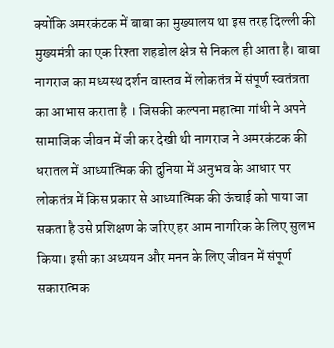क्योंकि अमरकंटक में बाबा का मुख्यालय था इस तरह दिल्ली की मुख्यमंत्री का एक रिश्ता शहडोल क्षेत्र से निकल ही आता है। बाबा नागराज का मध्यस्थ दर्शन वास्तव में लोकतंत्र में संपूर्ण स्वतंत्रता का आभास कराता है । जिसकी कल्पना महात्मा गांधी ने अपने सामाजिक जीवन में जी कर देखी थी नागराज ने अमरकंटक की धरातल में आध्यात्मिक की दुनिया में अनुभव के आधार पर लोकतंत्र में किस प्रकार से आध्यात्मिक की ऊंचाई को पाया जा सकता है उसे प्रशिक्षण के जरिए हर आम नागरिक के लिए सुलभ किया। इसी का अध्ययन और मनन के लिए जीवन में संपूर्ण सकारात्मक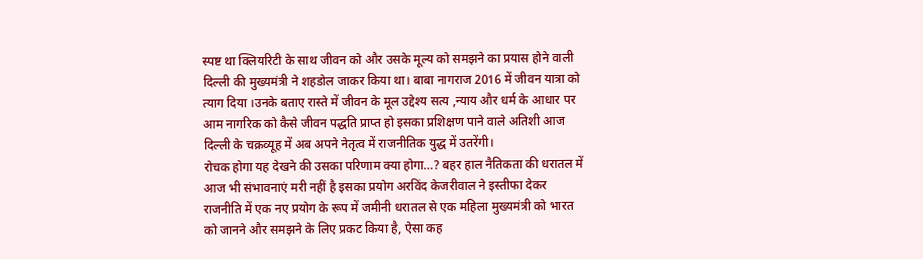स्पष्ट था क्लियरिटी के साथ जीवन को और उसके मूल्य को समझने का प्रयास होने वाली दिल्ली की मुख्यमंत्री ने शहडोल जाकर किया था। बाबा नागराज 2016 में जीवन यात्रा को त्याग दिया ।उनके बताए रास्ते में जीवन के मूल उद्देश्य सत्य ,न्याय और धर्म के आधार पर आम नागरिक को कैसे जीवन पद्धति प्राप्त हो इसका प्रशिक्षण पाने वाले अतिशी आज दिल्ली के चक्रव्यूह में अब अपने नेतृत्व में राजनीतिक युद्ध में उतरेंगी।
रोचक होगा यह देखने की उसका परिणाम क्या होगा…? बहर हाल नैतिकता की धरातल में आज भी संभावनाएं मरी नहीं है इसका प्रयोग अरविंद केजरीवाल ने इस्तीफा देकर राजनीति में एक नए प्रयोग के रूप में जमीनी धरातल से एक महिला मुख्यमंत्री को भारत को जानने और समझने के लिए प्रकट किया है, ऐसा कह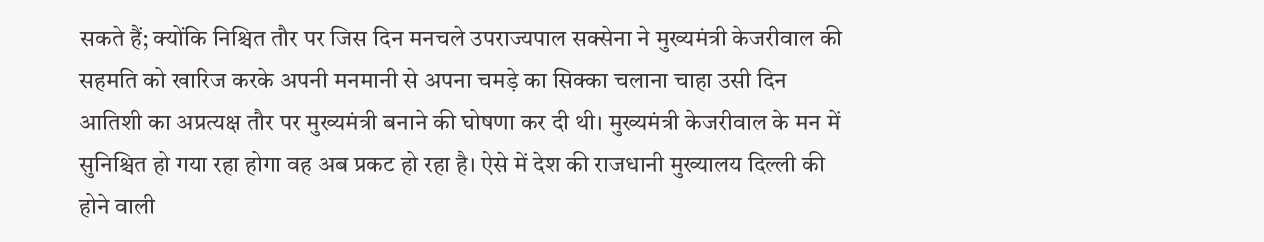सकते हैं; क्योंकि निश्चित तौर पर जिस दिन मनचले उपराज्यपाल सक्सेना ने मुख्यमंत्री केजरीवाल की सहमति को खारिज करके अपनी मनमानी से अपना चमड़े का सिक्का चलाना चाहा उसी दिन आतिशी का अप्रत्यक्ष तौर पर मुख्यमंत्री बनाने की घोषणा कर दी थी। मुख्यमंत्री केजरीवाल के मन में सुनिश्चित हो गया रहा होगा वह अब प्रकट हो रहा है। ऐसे में देश की राजधानी मुख्यालय दिल्ली की होने वाली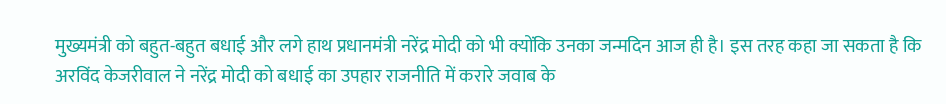मुख्यमंत्री को बहुत-बहुत बधाई और लगे हाथ प्रधानमंत्री नरेंद्र मोदी को भी क्योंकि उनका जन्मदिन आज ही है। इस तरह कहा जा सकता है कि अरविंद केजरीवाल ने नरेंद्र मोदी को बधाई का उपहार राजनीति में करारे जवाब के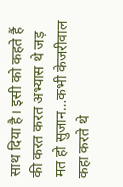साथ दिया है। इसी को कहते हैं की करत करत अभ्यास थे जड़ मत हो सुजान…कभी केजरीवाल कहा करते थे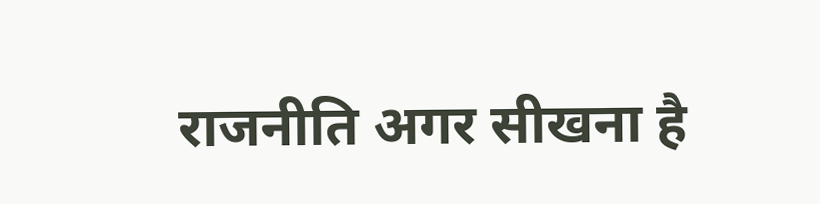राजनीति अगर सीखना है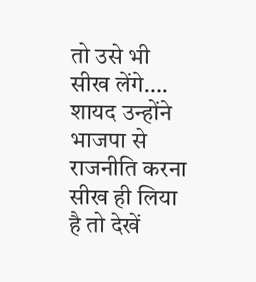तो उसे भी सीख लेंगे…. शायद उन्होंने भाजपा से राजनीति करना सीख ही लिया है तो देखें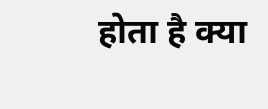होता है क्या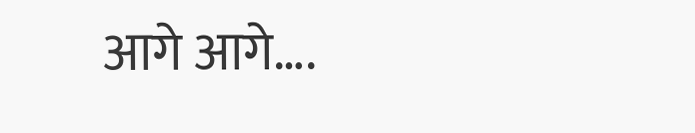आगे आगे….